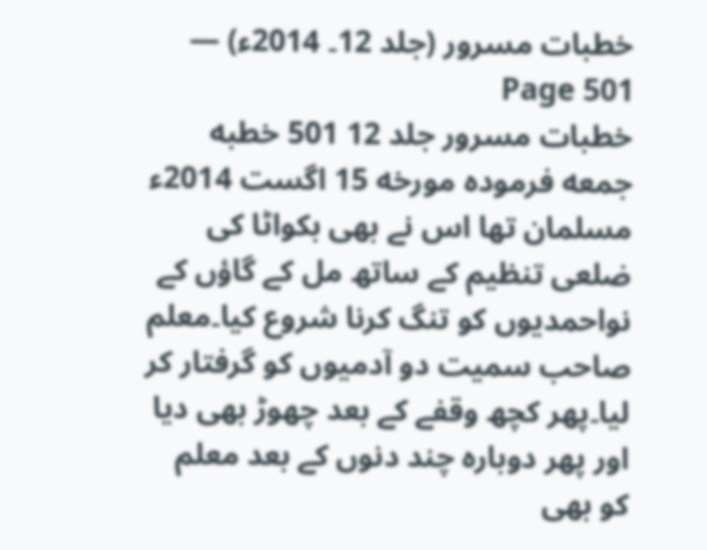خطبات مسرور (جلد 12۔ 2014ء) — Page 501
خطبات مسرور جلد 12 501 خطبه جمعه فرموده مورخه 15 اگست 2014ء مسلمان تھا اس نے بھی بکواٹا کی ضلعی تنظیم کے ساتھ مل کے گاؤں کے نواحمدیوں کو تنگ کرنا شروع کیا۔معلم صاحب سمیت دو آدمیوں کو گرفتار کر لیا۔پھر کچھ وقفے کے بعد چھوڑ بھی دیا اور پھر دوبارہ چند دنوں کے بعد معلم کو بھی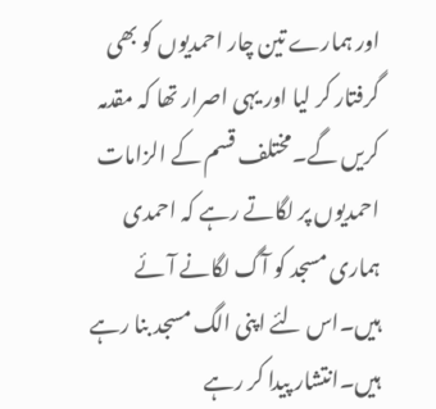اور ہمارے تین چار احمدیوں کو بھی گرفتار کر لیا اور یہی اصرار تھا کہ مقدمہ کریں گے۔مختلف قسم کے الزامات احمدیوں پر لگاتے رہے کہ احمدی ہماری مسجد کو آگ لگانے آئے ہیں۔اس لئے اپنی الگ مسجد بنا رہے ہیں۔انتشار پیدا کر رہے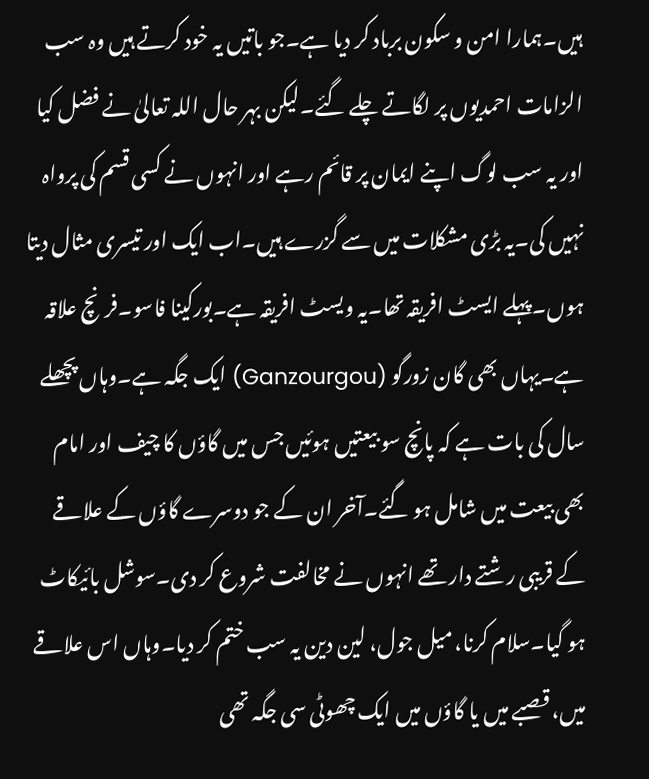ہیں۔ہمارا امن و سکون برباد کر دیا ہے۔جو باتیں یہ خود کرتے ہیں وہ سب الزامات احمدیوں پر لگاتے چلے گئے۔لیکن بہر حال اللہ تعالیٰ نے فضل کیا اور یہ سب لوگ اپنے ایمان پر قائم رہے اور انہوں نے کسی قسم کی پرواہ نہیں کی۔یہ بڑی مشکلات میں سے گزرے ہیں۔اب ایک اور تیسری مثال دیتا ہوں۔پہلے ایسٹ افریقہ تھا۔یہ ویسٹ افریقہ ہے۔بورکینا فاسو۔فرنچ علاقہ ہے۔یہاں بھی گان زورگو (Ganzourgou) ایک جگہ ہے۔وہاں پچھلے سال کی بات ہے کہ پانچ سو بیعتیں ہوئیں جس میں گاؤں کا چیف اور امام بھی بیعت میں شامل ہو گئے۔آخر ان کے جو دوسرے گاؤں کے علاقے کے قریبی رشتے دار تھے انہوں نے مخالفت شروع کر دی۔سوشل بائیکاٹ ہو گیا۔سلام کرنا، میل جول، لین دین یہ سب ختم کر دیا۔وہاں اس علاقے میں، قصبے میں یا گاؤں میں ایک چھوٹی سی جگہ تھی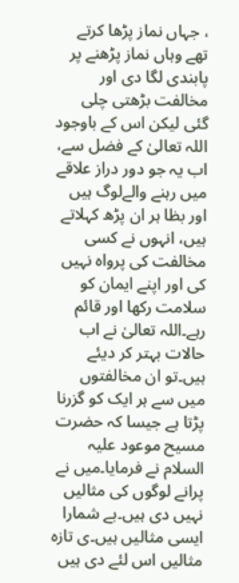، جہاں نماز پڑھا کرتے تھے وہاں نماز پڑھنے پر پابندی لگا دی اور مخالفت بڑھتی چلی گئی لیکن اس کے باوجود اللہ تعالیٰ کے فضل سے، اب یہ جو دور دراز علاقے میں رہنے والےلوگ ہیں اور بظا ہر ان پڑھ کہلاتے ہیں، انہوں نے کسی مخالفت کی پرواہ نہیں کی اور اپنے ایمان کو سلامت رکھا اور قائم رہے۔اللہ تعالیٰ نے اب حالات بہتر کر دیئے ہیں۔تو ان مخالفتوں میں سے ہر ایک کو گزرنا پڑتا ہے جیسا کہ حضرت مسیح موعود علیہ السلام نے فرمایا۔میں نے پرانے لوگوں کی مثالیں نہیں دی ہیں۔بے شمارا ایسی مثالیں ہیں۔ی تازہ مثالیں اس لئے دی ہیں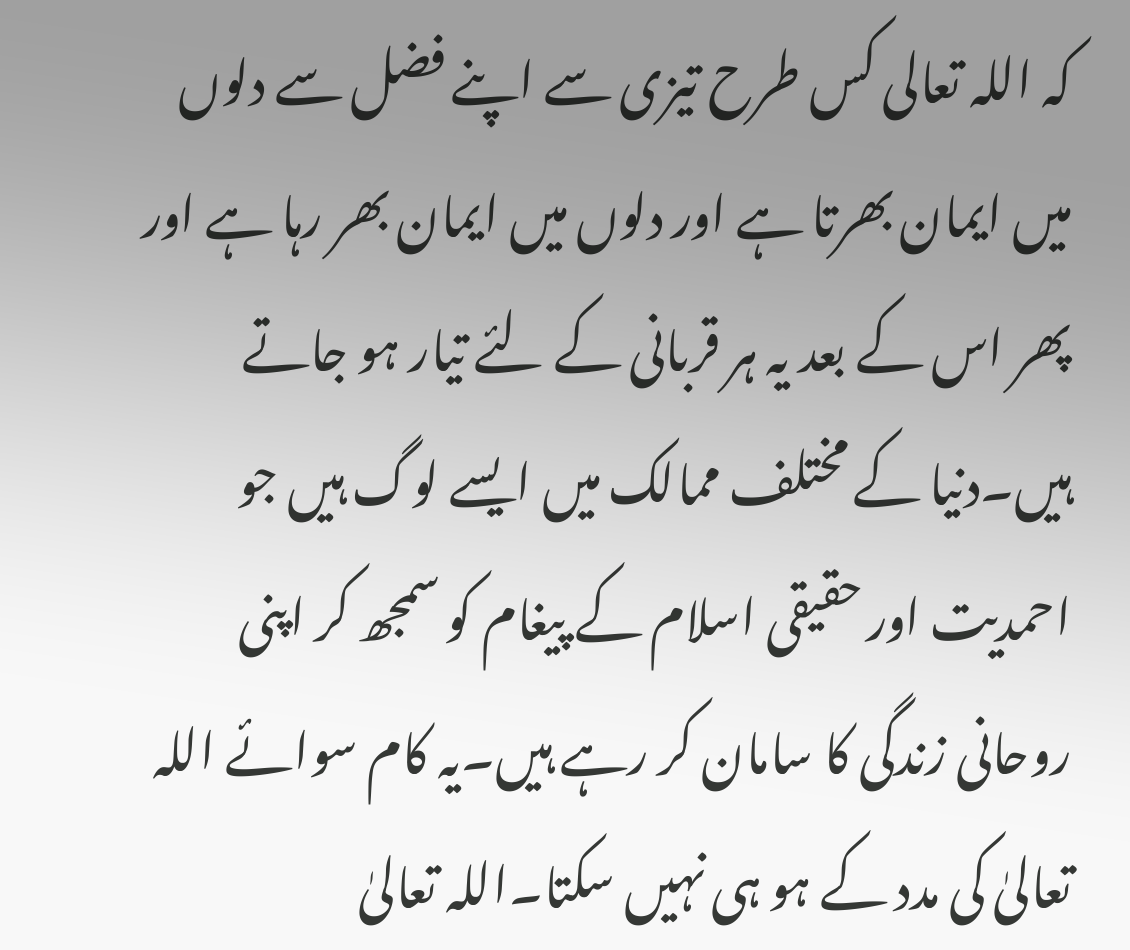کہ اللہ تعالی کس طرح تیزی سے اپنے فضل سے دلوں میں ایمان بھرتا ہے اور دلوں میں ایمان بھر رہا ہے اور پھر اس کے بعد یہ ہر قربانی کے لئے تیار ہو جاتے ہیں۔دنیا کے مختلف ممالک میں ایسے لوگ ہیں جو احمدیت اور حقیقی اسلام کے پیغام کو سمجھ کر اپنی روحانی زندگی کا سامان کر رہے ہیں۔یہ کام سوائے اللہ تعالیٰ کی مدد کے ہو ہی نہیں سکتا۔اللہ تعالیٰ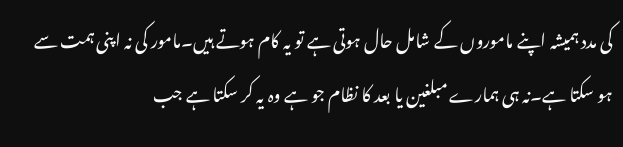کی مدد ہمیشہ اپنے ماموروں کے شامل حال ہوتی ہے تو یہ کام ہوتے ہیں۔مامور کی نہ اپنی ہمت سے ہو سکتا ہے۔نہ ہی ہمارے مبلغین یا بعد کا نظام جو ہے وہ یہ کر سکتا ہے جب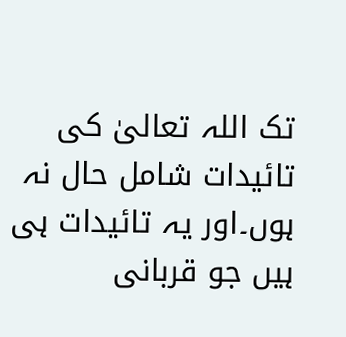تک اللہ تعالیٰ کی تائیدات شامل حال نہ ہوں۔اور یہ تائیدات ہی ہیں جو قربانی